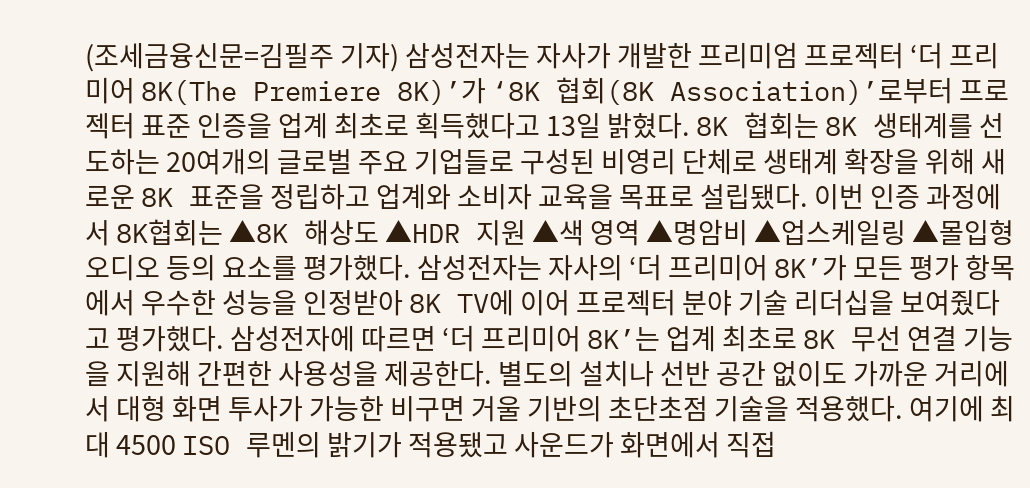(조세금융신문=김필주 기자) 삼성전자는 자사가 개발한 프리미엄 프로젝터 ‘더 프리미어 8K(The Premiere 8K)’가 ‘8K 협회(8K Association)’로부터 프로젝터 표준 인증을 업계 최초로 획득했다고 13일 밝혔다. 8K 협회는 8K 생태계를 선도하는 20여개의 글로벌 주요 기업들로 구성된 비영리 단체로 생태계 확장을 위해 새로운 8K 표준을 정립하고 업계와 소비자 교육을 목표로 설립됐다. 이번 인증 과정에서 8K협회는 ▲8K 해상도 ▲HDR 지원 ▲색 영역 ▲명암비 ▲업스케일링 ▲몰입형 오디오 등의 요소를 평가했다. 삼성전자는 자사의 ‘더 프리미어 8K’가 모든 평가 항목에서 우수한 성능을 인정받아 8K TV에 이어 프로젝터 분야 기술 리더십을 보여줬다고 평가했다. 삼성전자에 따르면 ‘더 프리미어 8K’는 업계 최초로 8K 무선 연결 기능을 지원해 간편한 사용성을 제공한다. 별도의 설치나 선반 공간 없이도 가까운 거리에서 대형 화면 투사가 가능한 비구면 거울 기반의 초단초점 기술을 적용했다. 여기에 최대 4500 ISO 루멘의 밝기가 적용됐고 사운드가 화면에서 직접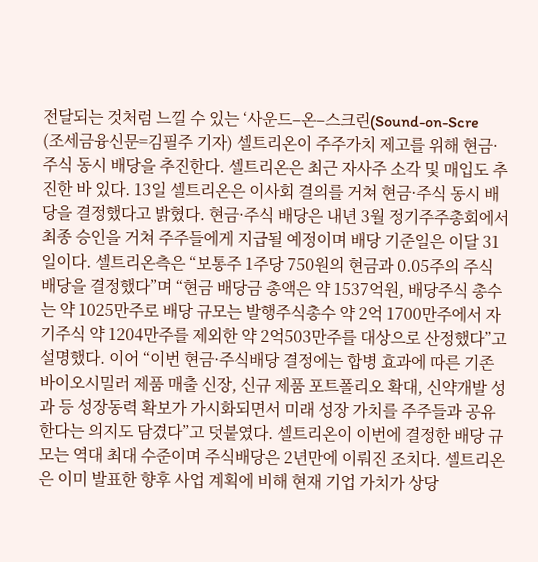전달되는 것처럼 느낄 수 있는 ‘사운드–온–스크린(Sound-on-Scre
(조세금융신문=김필주 기자) 셀트리온이 주주가치 제고를 위해 현금·주식 동시 배당을 추진한다. 셀트리온은 최근 자사주 소각 및 매입도 추진한 바 있다. 13일 셀트리온은 이사회 결의를 거쳐 현금·주식 동시 배당을 결정했다고 밝혔다. 현금·주식 배당은 내년 3월 정기주주총회에서 최종 승인을 거쳐 주주들에게 지급될 예정이며 배당 기준일은 이달 31일이다. 셀트리온측은 “보통주 1주당 750원의 현금과 0.05주의 주식 배당을 결정했다”며 “현금 배당금 총액은 약 1537억원, 배당주식 총수는 약 1025만주로 배당 규모는 발행주식총수 약 2억 1700만주에서 자기주식 약 1204만주를 제외한 약 2억503만주를 대상으로 산정했다”고 설명했다. 이어 “이번 현금·주식배당 결정에는 합병 효과에 따른 기존 바이오시밀러 제품 매출 신장, 신규 제품 포트폴리오 확대, 신약개발 성과 등 성장동력 확보가 가시화되면서 미래 성장 가치를 주주들과 공유한다는 의지도 담겼다”고 덧붙였다. 셀트리온이 이번에 결정한 배당 규모는 역대 최대 수준이며 주식배당은 2년만에 이뤄진 조치다. 셀트리온은 이미 발표한 향후 사업 계획에 비해 현재 기업 가치가 상당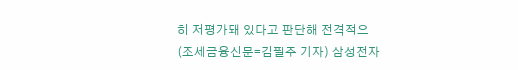히 저평가돼 있다고 판단해 전격적으
(조세금융신문=김필주 기자) 삼성전자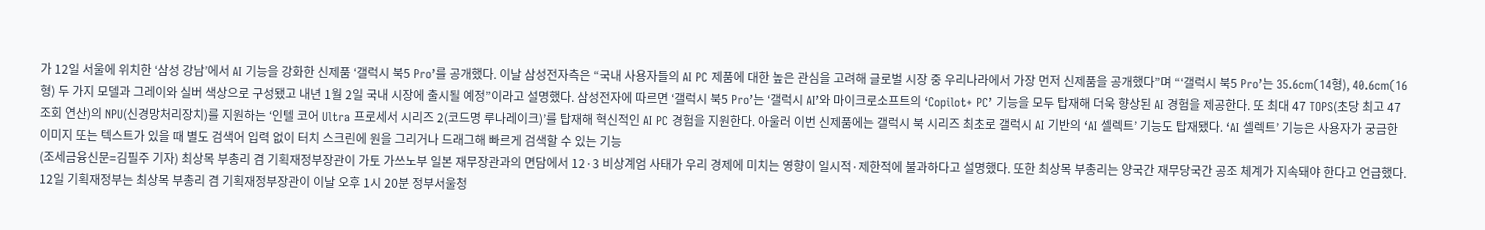가 12일 서울에 위치한 ‘삼성 강남’에서 AI 기능을 강화한 신제품 ‘갤럭시 북5 Pro’를 공개했다. 이날 삼성전자측은 “국내 사용자들의 AI PC 제품에 대한 높은 관심을 고려해 글로벌 시장 중 우리나라에서 가장 먼저 신제품을 공개했다”며 “‘갤럭시 북5 Pro’는 35.6cm(14형), 40.6cm(16형) 두 가지 모델과 그레이와 실버 색상으로 구성됐고 내년 1월 2일 국내 시장에 출시될 예정”이라고 설명했다. 삼성전자에 따르면 ‘갤럭시 북5 Pro’는 ‘갤럭시 AI’와 마이크로소프트의 ‘Copilot+ PC’ 기능을 모두 탑재해 더욱 향상된 AI 경험을 제공한다. 또 최대 47 TOPS(초당 최고 47조회 연산)의 NPU(신경망처리장치)를 지원하는 ‘인텔 코어 Ultra 프로세서 시리즈 2(코드명 루나레이크)’를 탑재해 혁신적인 AI PC 경험을 지원한다. 아울러 이번 신제품에는 갤럭시 북 시리즈 최초로 갤럭시 AI 기반의 ‘AI 셀렉트’ 기능도 탑재됐다. ‘AI 셀렉트’ 기능은 사용자가 궁금한 이미지 또는 텍스트가 있을 때 별도 검색어 입력 없이 터치 스크린에 원을 그리거나 드래그해 빠르게 검색할 수 있는 기능
(조세금융신문=김필주 기자) 최상목 부총리 겸 기획재정부장관이 가토 가쓰노부 일본 재무장관과의 면담에서 12·3 비상계엄 사태가 우리 경제에 미치는 영향이 일시적·제한적에 불과하다고 설명했다. 또한 최상목 부총리는 양국간 재무당국간 공조 체계가 지속돼야 한다고 언급했다. 12일 기획재정부는 최상목 부총리 겸 기획재정부장관이 이날 오후 1시 20분 정부서울청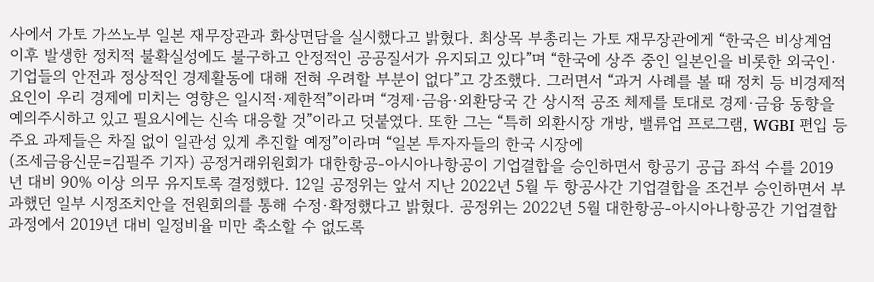사에서 가토 가쓰노부 일본 재무장관과 화상면담을 실시했다고 밝혔다. 최상목 부총리는 가토 재무장관에게 “한국은 비상계엄 이후 발생한 정치적 불확실성에도 불구하고 안정적인 공공질서가 유지되고 있다”며 “한국에 상주 중인 일본인을 비롯한 외국인·기업들의 안전과 정상적인 경제활동에 대해 전혀 우려할 부분이 없다”고 강조했다. 그러면서 “과거 사례를 볼 때 정치 등 비경제적 요인이 우리 경제에 미치는 영향은 일시적·제한적”이라며 “경제·금융·외환당국 간 상시적 공조 체제를 토대로 경제·금융 동향을 예의주시하고 있고 필요시에는 신속 대응할 것”이라고 덧붙였다. 또한 그는 “특히 외환시장 개방, 밸류업 프로그램, WGBI 편입 등 주요 과제들은 차질 없이 일관성 있게 추진할 예정”이라며 “일본 투자자들의 한국 시장에
(조세금융신문=김필주 기자) 공정거래위원회가 대한항공-아시아나항공이 기업결합을 승인하면서 항공기 공급 좌석 수를 2019년 대비 90% 이상 의무 유지토록 결정했다. 12일 공정위는 앞서 지난 2022년 5월 두 항공사간 기업결합을 조건부 승인하면서 부과했던 일부 시정조치안을 전원회의를 통해 수정·확정했다고 밝혔다. 공정위는 2022년 5월 대한항공-아시아나항공간 기업결합 과정에서 2019년 대비 일정비율 미만 축소할 수 없도록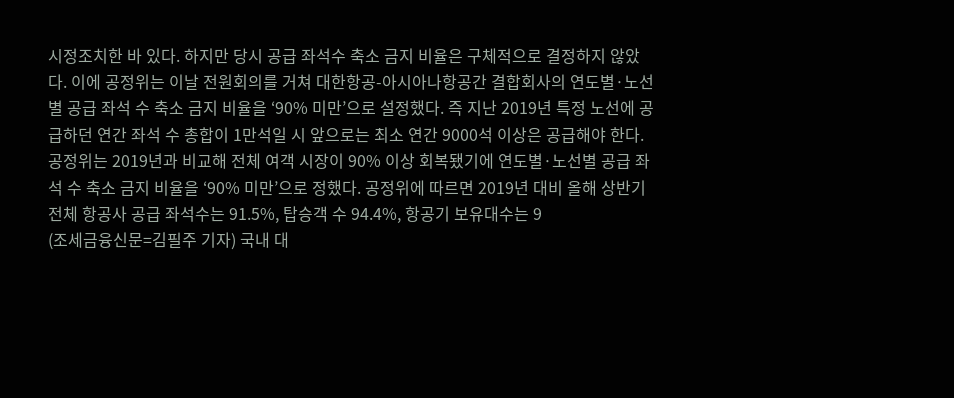시정조치한 바 있다. 하지만 당시 공급 좌석수 축소 금지 비율은 구체적으로 결정하지 않았다. 이에 공정위는 이날 전원회의를 거쳐 대한항공-아시아나항공간 결합회사의 연도별·노선별 공급 좌석 수 축소 금지 비율을 ‘90% 미만’으로 설정했다. 즉 지난 2019년 특정 노선에 공급하던 연간 좌석 수 총합이 1만석일 시 앞으로는 최소 연간 9000석 이상은 공급해야 한다. 공정위는 2019년과 비교해 전체 여객 시장이 90% 이상 회복됐기에 연도별·노선별 공급 좌석 수 축소 금지 비율을 ‘90% 미만’으로 정했다. 공정위에 따르면 2019년 대비 올해 상반기 전체 항공사 공급 좌석수는 91.5%, 탑승객 수 94.4%, 항공기 보유대수는 9
(조세금융신문=김필주 기자) 국내 대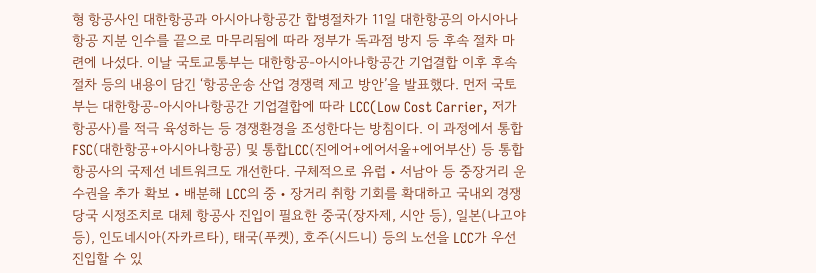형 항공사인 대한항공과 아시아나항공간 합병절차가 11일 대한항공의 아시아나항공 지분 인수를 끝으로 마무리됨에 따라 정부가 독과점 방지 등 후속 절차 마련에 나섰다. 이날 국토교통부는 대한항공-아시아나항공간 기업결합 이후 후속절차 등의 내용이 담긴 ‘항공운송 산업 경쟁력 제고 방안’을 발표했다. 먼저 국토부는 대한항공-아시아나항공간 기업결합에 따라 LCC(Low Cost Carrier, 저가항공사)를 적극 육성하는 등 경쟁환경을 조성한다는 방침이다. 이 과정에서 통합FSC(대한항공+아시아나항공) 및 통합LCC(진에어+에어서울+에어부산) 등 통합항공사의 국제선 네트워크도 개선한다. 구체적으로 유럽‧서남아 등 중장거리 운수권을 추가 확보‧배분해 LCC의 중‧장거리 취항 기회를 확대하고 국내외 경쟁당국 시정조치로 대체 항공사 진입이 필요한 중국(장자제, 시안 등), 일본(나고야 등), 인도네시아(자카르타), 태국(푸켓), 호주(시드니) 등의 노선을 LCC가 우선 진입할 수 있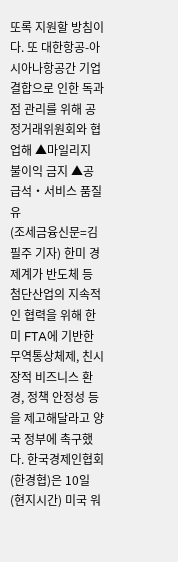또록 지원할 방침이다. 또 대한항공-아시아나항공간 기업결합으로 인한 독과점 관리를 위해 공정거래위원회와 협업해 ▲마일리지 불이익 금지 ▲공급석‧서비스 품질 유
(조세금융신문=김필주 기자) 한미 경제계가 반도체 등 첨단산업의 지속적인 협력을 위해 한미 FTA에 기반한 무역통상체제, 친시장적 비즈니스 환경, 정책 안정성 등을 제고해달라고 양국 정부에 촉구했다. 한국경제인협회(한경협)은 10일(현지시간) 미국 워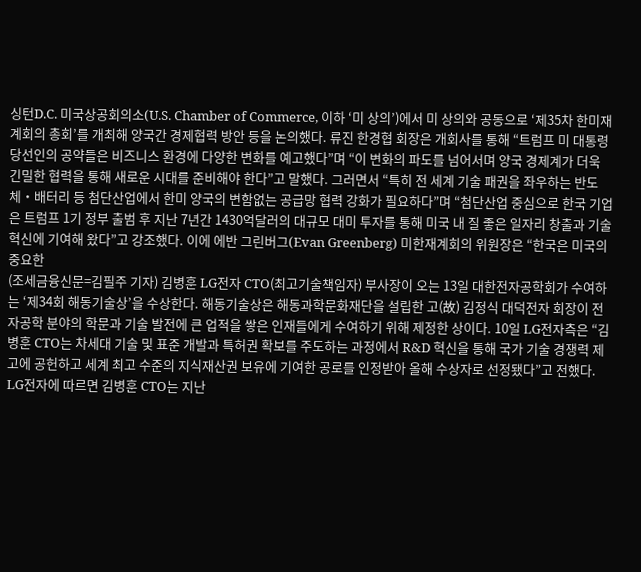싱턴D.C. 미국상공회의소(U.S. Chamber of Commerce, 이하 ‘미 상의’)에서 미 상의와 공동으로 ‘제35차 한미재계회의 총회’를 개최해 양국간 경제협력 방안 등을 논의했다. 류진 한경협 회장은 개회사를 통해 “트럼프 미 대통령 당선인의 공약들은 비즈니스 환경에 다양한 변화를 예고했다”며 “이 변화의 파도를 넘어서며 양국 경제계가 더욱 긴밀한 협력을 통해 새로운 시대를 준비해야 한다”고 말했다. 그러면서 “특히 전 세계 기술 패권을 좌우하는 반도체‧배터리 등 첨단산업에서 한미 양국의 변함없는 공급망 협력 강화가 필요하다”며 “첨단산업 중심으로 한국 기업은 트럼프 1기 정부 출범 후 지난 7년간 1430억달러의 대규모 대미 투자를 통해 미국 내 질 좋은 일자리 창출과 기술 혁신에 기여해 왔다”고 강조했다. 이에 에반 그린버그(Evan Greenberg) 미한재계회의 위원장은 “한국은 미국의 중요한
(조세금융신문=김필주 기자) 김병훈 LG전자 CTO(최고기술책임자) 부사장이 오는 13일 대한전자공학회가 수여하는 ‘제34회 해동기술상’을 수상한다. 해동기술상은 해동과학문화재단을 설립한 고(故) 김정식 대덕전자 회장이 전자공학 분야의 학문과 기술 발전에 큰 업적을 쌓은 인재들에게 수여하기 위해 제정한 상이다. 10일 LG전자측은 “김병훈 CTO는 차세대 기술 및 표준 개발과 특허권 확보를 주도하는 과정에서 R&D 혁신을 통해 국가 기술 경쟁력 제고에 공헌하고 세계 최고 수준의 지식재산권 보유에 기여한 공로를 인정받아 올해 수상자로 선정됐다”고 전했다. LG전자에 따르면 김병훈 CTO는 지난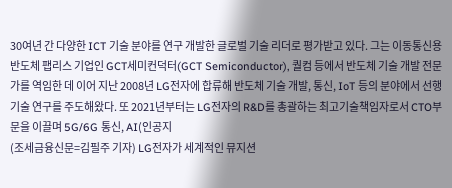30여년 간 다양한 ICT 기술 분야를 연구 개발한 글로벌 기술 리더로 평가받고 있다. 그는 이동통신용 반도체 팹리스 기업인 GCT세미컨덕터(GCT Semiconductor), 퀄컴 등에서 반도체 기술 개발 전문가를 역임한 데 이어 지난 2008년 LG전자에 합류해 반도체 기술 개발, 통신, IoT 등의 분야에서 선행 기술 연구를 주도해왔다. 또 2021년부터는 LG전자의 R&D를 총괄하는 최고기술책임자로서 CTO부문을 이끌며 5G/6G 통신, AI(인공지
(조세금융신문=김필주 기자) LG전자가 세계적인 뮤지션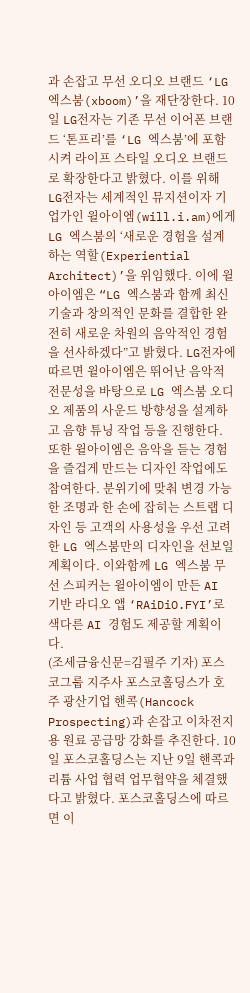과 손잡고 무선 오디오 브랜드 ‘LG 엑스붐(xboom)’을 재단장한다. 10일 LG전자는 기존 무선 이어폰 브랜드 ‘톤프리’를 ‘LG 엑스붐’에 포함시켜 라이프 스타일 오디오 브랜드로 확장한다고 밝혔다. 이를 위해 LG전자는 세계적인 뮤지션이자 기업가인 윌아이엠(will.i.am)에게 LG 엑스붐의 ‘새로운 경험을 설계하는 역할(Experiential Architect)’을 위임했다. 이에 윌아이엠은 “LG 엑스붐과 함께 최신 기술과 창의적인 문화를 결합한 완전히 새로운 차원의 음악적인 경험을 선사하겠다”고 밝혔다. LG전자에 따르면 윌아이엠은 뛰어난 음악적 전문성을 바탕으로 LG 엑스붐 오디오 제품의 사운드 방향성을 설계하고 음향 튜닝 작업 등을 진행한다. 또한 윌아이엠은 음악을 듣는 경험을 즐겁게 만드는 디자인 작업에도 참여한다. 분위기에 맞춰 변경 가능한 조명과 한 손에 잡히는 스트랩 디자인 등 고객의 사용성을 우선 고려한 LG 엑스붐만의 디자인을 선보일 계획이다. 이와함께 LG 엑스붐 무선 스피커는 윌아이엠이 만든 AI 기반 라디오 앱 ‘RAiDiO.FYI’로 색다른 AI 경험도 제공할 계획이다.
(조세금융신문=김필주 기자) 포스코그룹 지주사 포스코홀딩스가 호주 광산기업 핸콕(Hancock Prospecting)과 손잡고 이차전지용 원료 공급망 강화를 추진한다. 10일 포스코홀딩스는 지난 9일 핸콕과 리튬 사업 협력 업무협약을 체결했다고 밝혔다. 포스코홀딩스에 따르면 이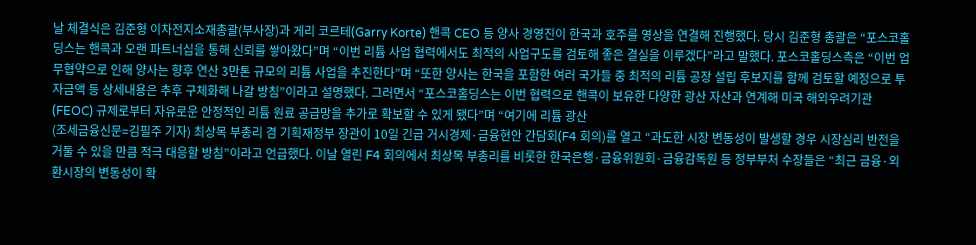날 체결식은 김준형 이차전지소재총괄(부사장)과 게리 코르테(Garry Korte) 핸콕 CEO 등 양사 경영진이 한국과 호주를 영상을 연결해 진행했다. 당시 김준형 총괄은 “포스코홀딩스는 핸콕과 오랜 파트너십을 통해 신뢰를 쌓아왔다”며 “이번 리튬 사업 협력에서도 최적의 사업구도를 검토해 좋은 결실을 이루겠다”라고 말했다. 포스코홀딩스측은 “이번 업무협약으로 인해 양사는 향후 연산 3만톤 규모의 리튬 사업을 추진한다”며 “또한 양사는 한국을 포함한 여러 국가들 중 최적의 리튬 공장 설립 후보지를 함께 검토할 예정으로 투자금액 등 상세내용은 추후 구체화해 나갈 방침”이라고 설명했다. 그러면서 “포스코홀딩스는 이번 협력으로 핸콕이 보유한 다양한 광산 자산과 연계해 미국 해외우려기관(FEOC) 규제로부터 자유로운 안정적인 리튬 원료 공급망을 추가로 확보할 수 있게 됐다”며 “여기에 리튬 광산
(조세금융신문=김필주 기자) 최상목 부총리 겸 기획재정부 장관이 10일 긴급 거시경제·금융현안 간담회(F4 회의)를 열고 “과도한 시장 변동성이 발생할 경우 시장심리 반전을 거둘 수 있을 만큼 적극 대응할 방침”이라고 언급했다. 이날 열린 F4 회의에서 최상목 부총리를 비롯한 한국은행·금융위원회·금융감독원 등 정부부처 수장들은 “최근 금융·외환시장의 변동성이 확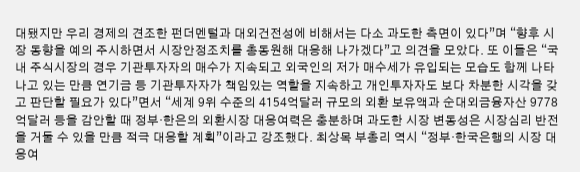대됐지만 우리 경제의 견조한 펀더멘털과 대외건전성에 비해서는 다소 과도한 측면이 있다”며 “향후 시장 동향을 예의 주시하면서 시장안정조치를 총동원해 대응해 나가겠다”고 의견을 모았다. 또 이들은 “국내 주식시장의 경우 기관투자자의 매수가 지속되고 외국인의 저가 매수세가 유입되는 모습도 함께 나타나고 있는 만큼 연기금 등 기관투자자가 책임있는 역할을 지속하고 개인투자자도 보다 차분한 시각을 갖고 판단할 필요가 있다”면서 “세계 9위 수준의 4154억달러 규모의 외환 보유액과 순대외금융자산 9778억달러 등을 감안할 때 정부·한은의 외환시장 대응여력은 충분하며 과도한 시장 변동성은 시장심리 반전을 거둘 수 있을 만큼 적극 대응할 계획”이라고 강조했다. 최상목 부총리 역시 “정부·한국은행의 시장 대응여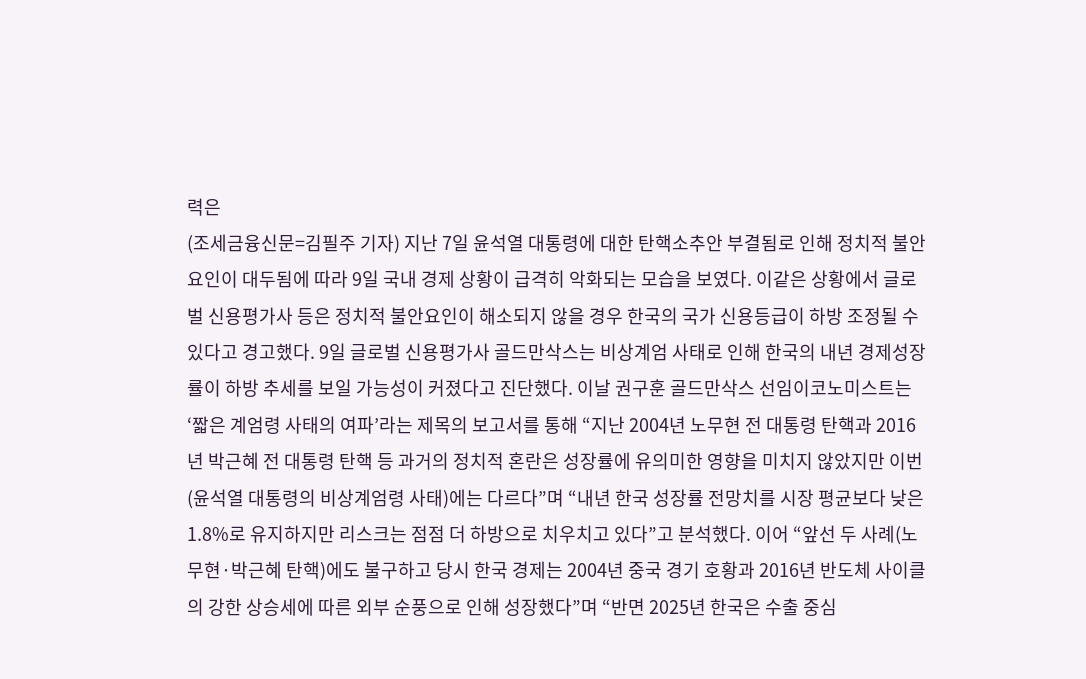력은
(조세금융신문=김필주 기자) 지난 7일 윤석열 대통령에 대한 탄핵소추안 부결됨로 인해 정치적 불안요인이 대두됨에 따라 9일 국내 경제 상황이 급격히 악화되는 모습을 보였다. 이같은 상황에서 글로벌 신용평가사 등은 정치적 불안요인이 해소되지 않을 경우 한국의 국가 신용등급이 하방 조정될 수 있다고 경고했다. 9일 글로벌 신용평가사 골드만삭스는 비상계엄 사태로 인해 한국의 내년 경제성장률이 하방 추세를 보일 가능성이 커졌다고 진단했다. 이날 권구훈 골드만삭스 선임이코노미스트는 ‘짧은 계엄령 사태의 여파’라는 제목의 보고서를 통해 “지난 2004년 노무현 전 대통령 탄핵과 2016년 박근혜 전 대통령 탄핵 등 과거의 정치적 혼란은 성장률에 유의미한 영향을 미치지 않았지만 이번(윤석열 대통령의 비상계엄령 사태)에는 다르다”며 “내년 한국 성장률 전망치를 시장 평균보다 낮은 1.8%로 유지하지만 리스크는 점점 더 하방으로 치우치고 있다”고 분석했다. 이어 “앞선 두 사례(노무현·박근혜 탄핵)에도 불구하고 당시 한국 경제는 2004년 중국 경기 호황과 2016년 반도체 사이클의 강한 상승세에 따른 외부 순풍으로 인해 성장했다”며 “반면 2025년 한국은 수출 중심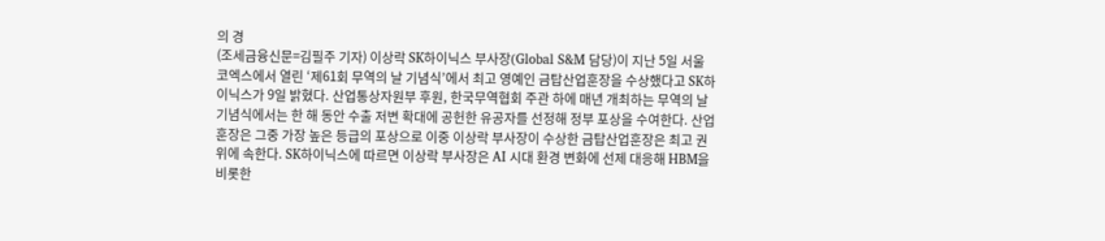의 경
(조세금융신문=김필주 기자) 이상락 SK하이닉스 부사장(Global S&M 담당)이 지난 5일 서울 코엑스에서 열린 ‘제61회 무역의 날 기념식’에서 최고 영예인 금탑산업훈장을 수상했다고 SK하이닉스가 9일 밝혔다. 산업통상자원부 후원, 한국무역협회 주관 하에 매년 개최하는 무역의 날 기념식에서는 한 해 동안 수출 저변 확대에 공헌한 유공자를 선정해 정부 포상을 수여한다. 산업훈장은 그중 가장 높은 등급의 포상으로 이중 이상락 부사장이 수상한 금탑산업훈장은 최고 권위에 속한다. SK하이닉스에 따르면 이상락 부사장은 AI 시대 환경 변화에 선제 대응해 HBM을 비롯한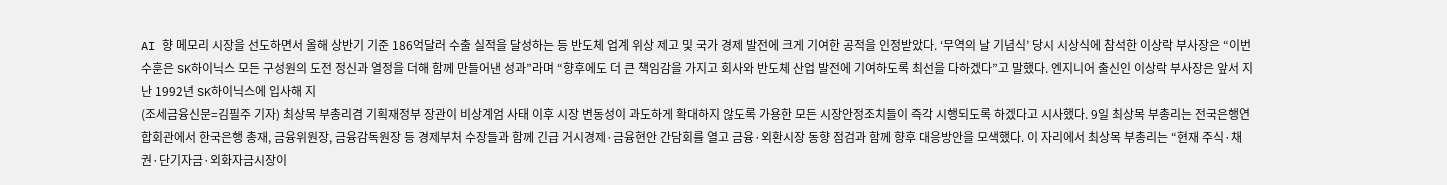AI 향 메모리 시장을 선도하면서 올해 상반기 기준 186억달러 수출 실적을 달성하는 등 반도체 업계 위상 제고 및 국가 경제 발전에 크게 기여한 공적을 인정받았다. ‘무역의 날 기념식’ 당시 시상식에 참석한 이상락 부사장은 “이번 수훈은 SK하이닉스 모든 구성원의 도전 정신과 열정을 더해 함께 만들어낸 성과”라며 “향후에도 더 큰 책임감을 가지고 회사와 반도체 산업 발전에 기여하도록 최선을 다하겠다”고 말했다. 엔지니어 출신인 이상락 부사장은 앞서 지난 1992년 SK하이닉스에 입사해 지
(조세금융신문=김필주 기자) 최상목 부총리겸 기획재정부 장관이 비상계엄 사태 이후 시장 변동성이 과도하게 확대하지 않도록 가용한 모든 시장안정조치들이 즉각 시행되도록 하겠다고 시사했다. 9일 최상목 부총리는 전국은행연합회관에서 한국은행 총재, 금융위원장, 금융감독원장 등 경제부처 수장들과 함께 긴급 거시경제·금융현안 간담회를 열고 금융·외환시장 동향 점검과 함께 향후 대응방안을 모색했다. 이 자리에서 최상목 부총리는 “현재 주식·채권·단기자금·외화자금시장이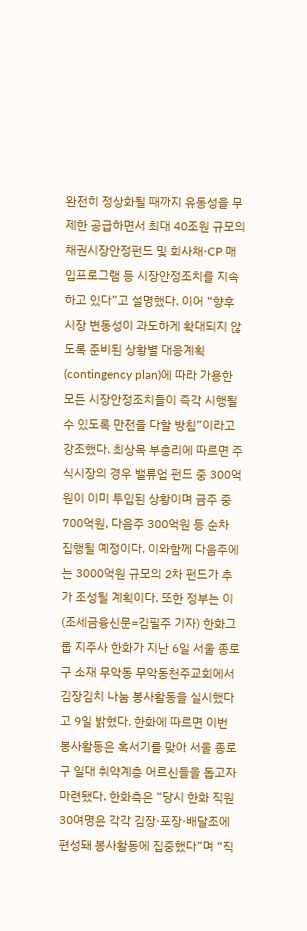완전히 정상화될 때까지 유동성을 무제한 공급하면서 최대 40조원 규모의 채권시장안정펀드 및 회사채·CP 매입프로그램 등 시장안정조치를 지속하고 있다”고 설명했다. 이어 “향후 시장 변동성이 과도하게 확대되지 않도록 준비된 상황별 대응계획(contingency plan)에 따라 가용한 모든 시장안정조치들이 즉각 시행될 수 있도록 만전을 다할 방침”이라고 강조했다. 최상목 부총리에 따르면 주식시장의 경우 밸류업 펀드 중 300억원이 이미 투입된 상황이며 금주 중 700억원, 다음주 300억원 등 순차 집행될 예정이다. 이와함께 다음주에는 3000억원 규모의 2차 펀드가 추가 조성될 계획이다. 또한 정부는 이
(조세금융신문=김필주 기자) 한화그룹 지주사 한화가 지난 6일 서울 종로구 소재 무악동 무악동천주교회에서 김장김치 나눔 봉사활동을 실시했다고 9일 밝혔다. 한화에 따르면 이번 봉사활동은 혹서기를 맞아 서울 종로구 일대 취약계층 어르신들을 돕고자 마련됐다. 한화측은 “당시 한화 직원 30여명은 각각 김장·포장·배달조에 편성돼 봉사활동에 집중했다”며 “직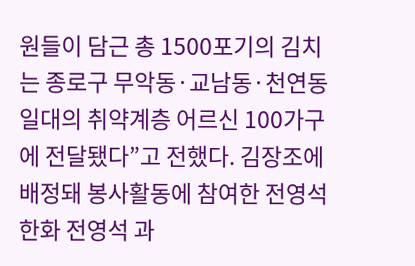원들이 담근 총 1500포기의 김치는 종로구 무악동·교남동·천연동 일대의 취약계층 어르신 100가구에 전달됐다”고 전했다. 김장조에 배정돼 봉사활동에 참여한 전영석 한화 전영석 과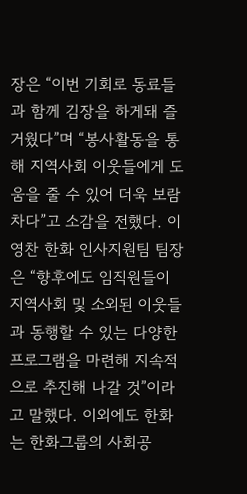장은 “이번 기회로 동료들과 함께 김장을 하게돼 즐거웠다”며 “봉사활동을 통해 지역사회 이웃들에게 도움을 줄 수 있어 더욱 보람차다”고 소감을 전했다. 이영찬 한화 인사지원팀 팀장은 “향후에도 임직원들이 지역사회 및 소외된 이웃들과 동행할 수 있는 다양한 프로그램을 마련해 지속적으로 추진해 나갈 것”이라고 말했다. 이외에도 한화는 한화그룹의 사회공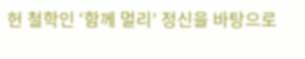헌 철학인 ‘함께 멀리’ 정신을 바탕으로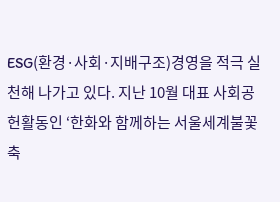ESG(환경·사회·지배구조)경영을 적극 실천해 나가고 있다. 지난 10월 대표 사회공헌활동인 ‘한화와 함께하는 서울세계불꽃축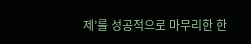제’를 성공적으로 마무리한 한